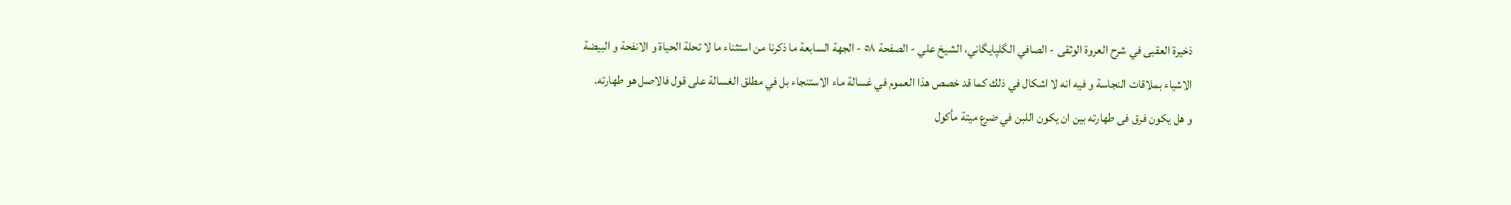ذخيرة العقبى في شرح العروة الوثقى - الصافي الگلپايگاني، الشيخ علي - الصفحة ٥٨ - الجهة السابعة ما ذكرنا من استثناء ما لا تحلة الحياة و الانفحة و البيضة
الاشياء بملاقات النجاسة و فيه انه لا اشكال في ذلك كما قد خصص هذا العموم في غسالة ماء الاستنجاء بل في مطلق الغسالة على قول فالاصل هو طهارته.
و هل يكون فرق فى طهارته بين ان يكون اللبن في ضرع ميتة مأكول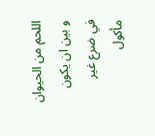اللحم من الحيوان و بين ان يكون في ضرع غير مأكول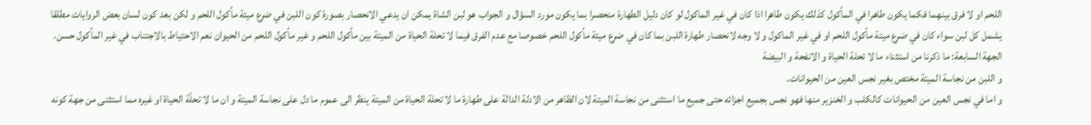اللحم او لا فرق بينهما فكما يكون طاهرا في المأكول كذلك يكون طاهرا اذا كان في غير الماكول لو كان دليل الطهارة منحصرا بما يكون مورد السؤال و الجواب هو لبن الشاة يمكن ان يدعي الانحصار بصورة كون اللبن في ضرع ميتة مأكول اللحم و لكن بعد كون لسان بعض الروايات مطلقا يشمل كل لبن سواء كان في ضرع ميتة مأكول اللحم او في غير الماكول و لا وجه لانحصار طهارة اللبن بما كان في ضرع ميتة مأكول اللحم خصوصا مع عدم الفرق فيما لا تحلة الحياة من الميتة بين مأكول اللحم و غير مأكول اللحم من الحيوان نعم الاحتياط بالاجتناب في غير المأكول حسن.
الجهة السابعة: ما ذكرنا من استثناء ما لا تحلة الحياة و الانفحة و البيضة
و اللبن من نجاسة الميتة مختص بغير نجس العين من الحيوانات.
و اما في نجس العين من الحيوانات كالكلب و الخنزير منها فهو نجس بجميع اجزائه حتى جميع ما استثنى من نجاسة الميتة لان الظاهر من الادلة الدالة على طهارة ما لا تحلة الحياة من الميتة ينظر الى عموم ما دل على نجاسة الميتة و ان ما لا تحلّة الحياة او غيره مما استثنى من جهة كونه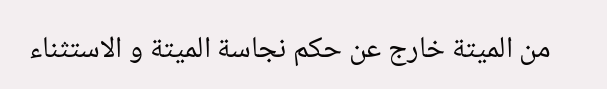من الميتة خارج عن حكم نجاسة الميتة و الاستثناء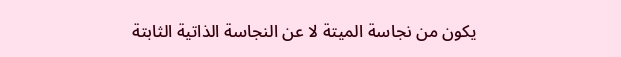يكون من نجاسة الميتة لا عن النجاسة الذاتية الثابتة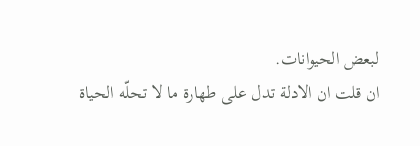لبعض الحيوانات.
ان قلت ان الادلة تدل على طهارة ما لا تحلّه الحياة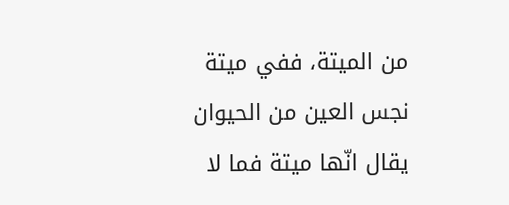من الميتة، ففي ميتة نجس العين من الحيوان يقال انّها ميتة فما لا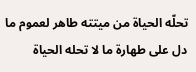تحلّه الحياة من ميتته طاهر لعموم ما دل على طهارة ما لا تحله الحياة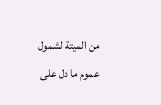من الميتة لشمول عموم ما دل على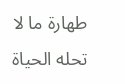طهارة ما لا تحله الحياة